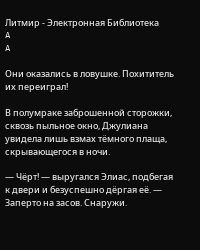Литмир - Электронная Библиотека
A
A

Они оказались в ловушке. Похититель их переиграл!

В полумраке заброшенной сторожки, сквозь пыльное окно, Джулиана увидела лишь взмах тёмного плаща, скрывающегося в ночи.

— Чёрт! — выругался Элиас, подбегая к двери и безуспешно дёргая её. — Заперто на засов. Снаружи.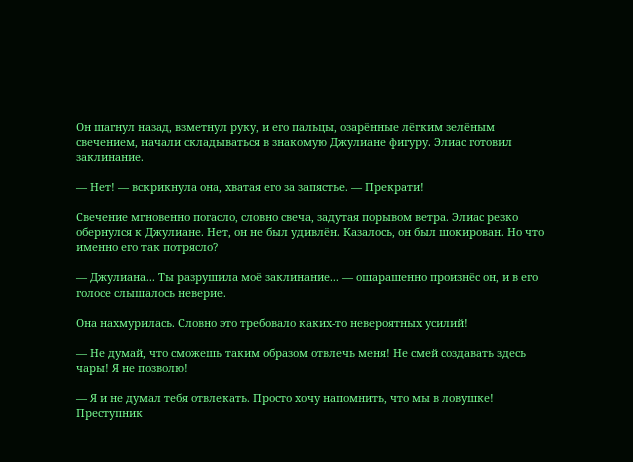Он шагнул назад, взметнул руку, и его пальцы, озарённые лёгким зелёным свечением, начали складываться в знакомую Джулиане фигуру. Элиас готовил заклинание.

— Нет! — вскрикнула она, хватая его за запястье. — Прекрати!

Свечение мгновенно погасло, словно свеча, задутая порывом ветра. Элиас резко обернулся к Джулиане. Нет, он не был удивлён. Казалось, он был шокирован. Но что именно его так потрясло?

— Джулиана... Ты разрушила моё заклинание... — ошарашенно произнёс он, и в его голосе слышалось неверие.

Она нахмурилась. Словно это требовало каких-то невероятных усилий!

— Не думай, что сможешь таким образом отвлечь меня! Не смей создавать здесь чары! Я не позволю!

— Я и не думал тебя отвлекать. Просто хочу напомнить, что мы в ловушке! Преступник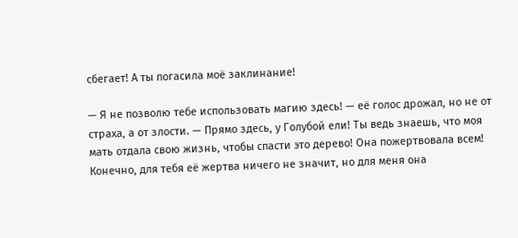сбегает! А ты погасила моё заклинание!

— Я не позволю тебе использовать магию здесь! — её голос дрожал, но не от страха, а от злости. — Прямо здесь, у Голубой ели! Ты ведь знаешь, что моя мать отдала свою жизнь, чтобы спасти это дерево! Она пожертвовала всем! Конечно, для тебя её жертва ничего не значит, но для меня она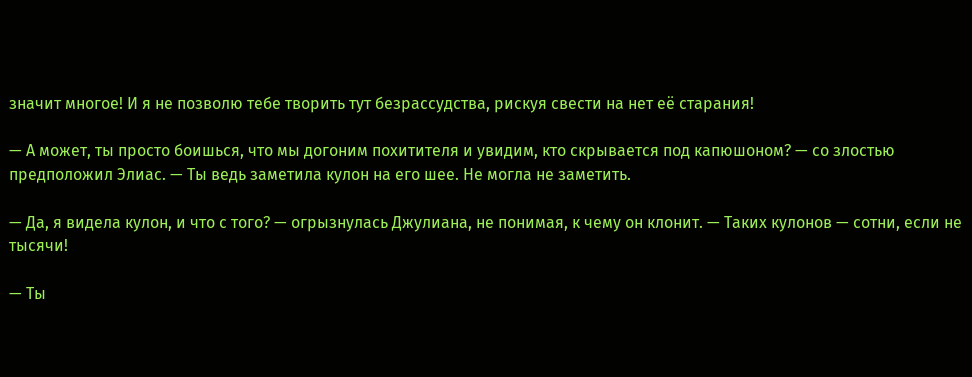значит многое! И я не позволю тебе творить тут безрассудства, рискуя свести на нет её старания!

— А может, ты просто боишься, что мы догоним похитителя и увидим, кто скрывается под капюшоном? — со злостью предположил Элиас. — Ты ведь заметила кулон на его шее. Не могла не заметить.

— Да, я видела кулон, и что с того? — огрызнулась Джулиана, не понимая, к чему он клонит. — Таких кулонов — сотни, если не тысячи!

— Ты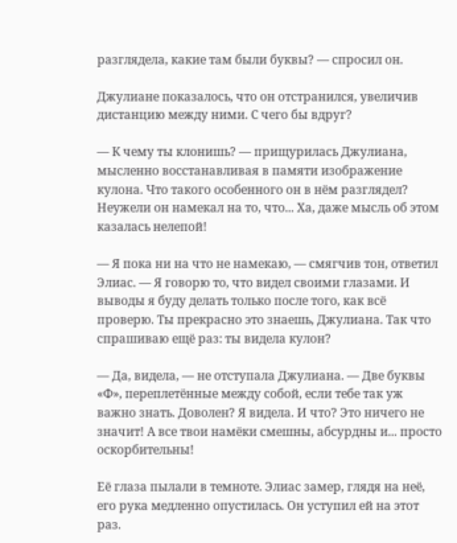разглядела, какие там были буквы? — спросил он.

Джулиане показалось, что он отстранился, увеличив дистанцию между ними. С чего бы вдруг?

— К чему ты клонишь? — прищурилась Джулиана, мысленно восстанавливая в памяти изображение кулона. Что такого особенного он в нём разглядел? Неужели он намекал на то, что... Ха, даже мысль об этом казалась нелепой!

— Я пока ни на что не намекаю, — смягчив тон, ответил Элиас. — Я говорю то, что видел своими глазами. И выводы я буду делать только после того, как всё проверю. Ты прекрасно это знаешь, Джулиана. Так что спрашиваю ещё раз: ты видела кулон?

— Да, видела, — не отступала Джулиана. — Две буквы «Ф», переплетённые между собой, если тебе так уж важно знать. Доволен? Я видела. И что? Это ничего не значит! А все твои намёки смешны, абсурдны и... просто оскорбительны!

Её глаза пылали в темноте. Элиас замер, глядя на неё, его рука медленно опустилась. Он уступил ей на этот раз.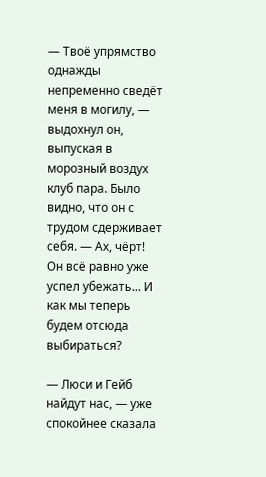— Твоё упрямство однажды непременно сведёт меня в могилу, — выдохнул он, выпуская в морозный воздух клуб пара. Было видно, что он с трудом сдерживает себя. — Ах, чёрт! Он всё равно уже успел убежать... И как мы теперь будем отсюда выбираться?

— Люси и Гейб найдут нас, — уже спокойнее сказала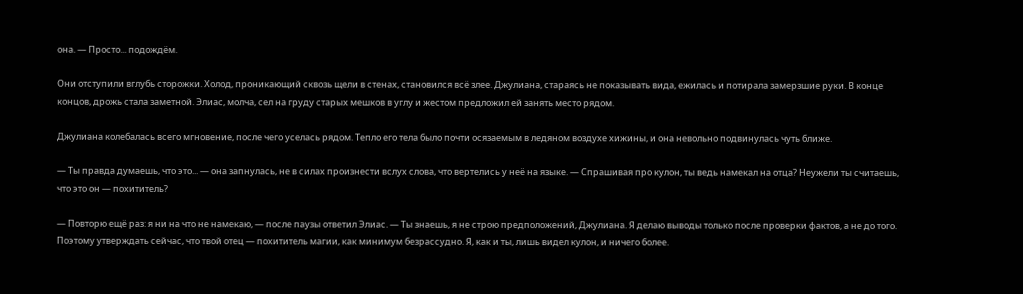она. — Просто... подождём.

Они отступили вглубь сторожки. Холод, проникающий сквозь щели в стенах, становился всё злее. Джулиана, стараясь не показывать вида, ежилась и потирала замерзшие руки. В конце концов, дрожь стала заметной. Элиас, молча, сел на груду старых мешков в углу и жестом предложил ей занять место рядом.

Джулиана колебалась всего мгновение, после чего уселась рядом. Тепло его тела было почти осязаемым в ледяном воздухе хижины, и она невольно подвинулась чуть ближе.

— Ты правда думаешь, что это... — она запнулась, не в силах произнести вслух слова, что вертелись у неё на языке. — Спрашивая про кулон, ты ведь намекал на отца? Неужели ты считаешь, что это он — похититель?

— Повторю ещё раз: я ни на что не намекаю, — после паузы ответил Элиас. — Ты знаешь, я не строю предположений, Джулиана. Я делаю выводы только после проверки фактов, а не до того. Поэтому утверждать сейчас, что твой отец — похититель магии, как минимум безрассудно. Я, как и ты, лишь видел кулон, и ничего более.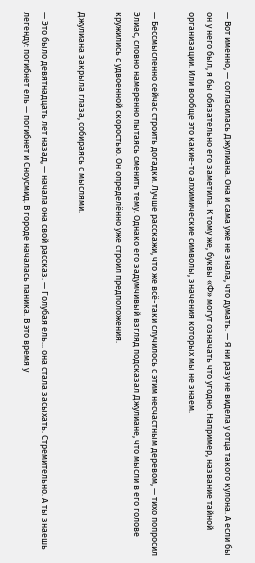— Вот именно, — согласилась Джулиана. Она и сама уже не знала, что думать. — Я ни разу не видела у отца такого кулона. А если бы он у него был, я бы обязательно его заметила. К тому же, буквы «Ф» могут означать что угодно. Например, название тайной организации. Или вообще это какие-то алхимические символы, значения которых мы не знаем.

— Бессмысленно сейчас строить догадки. Лучше расскажи, что же всё-таки случилось с этим несчастным деревом, — тихо попросил Элиас, словно намеренно пытаясь сменить тему. Однако его задумчивый взгляд подсказал Джулиане, что мысли в его голове кружились с удвоенной скоростью. Он определённо уже строил предположения.

Джулиана закрыла глаза, собираясь с мыслями.

— Это было девятнадцать лет назад, — начала она свой рассказ. — Голубая ель... она стала засыхать. Стремительно. А ты знаешь легенду: погибнет ель — погибнет и Сноусмид. В городе началась паника. В это время у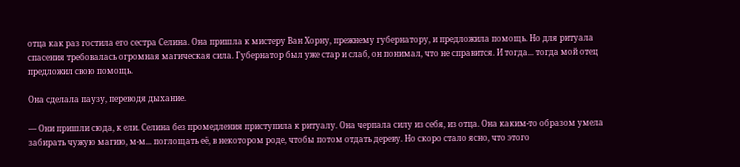отца как раз гостила его сестра Селина. Она пришла к мистеру Ван Хорну, прежнему губернатору, и предложила помощь. Но для ритуала спасения требовалась огромная магическая сила. Губернатор был уже стар и слаб, он понимал, что не справится. И тогда... тогда мой отец предложил свою помощь.

Она сделала паузу, переводя дыхание.

— Они пришли сюда, к ели. Селина без промедления приступила к ритуалу. Она черпала силу из себя, из отца. Она каким-то образом умела забирать чужую магию, м-м... поглощать её, в некотором роде, чтобы потом отдать дереву. Но скоро стало ясно, что этого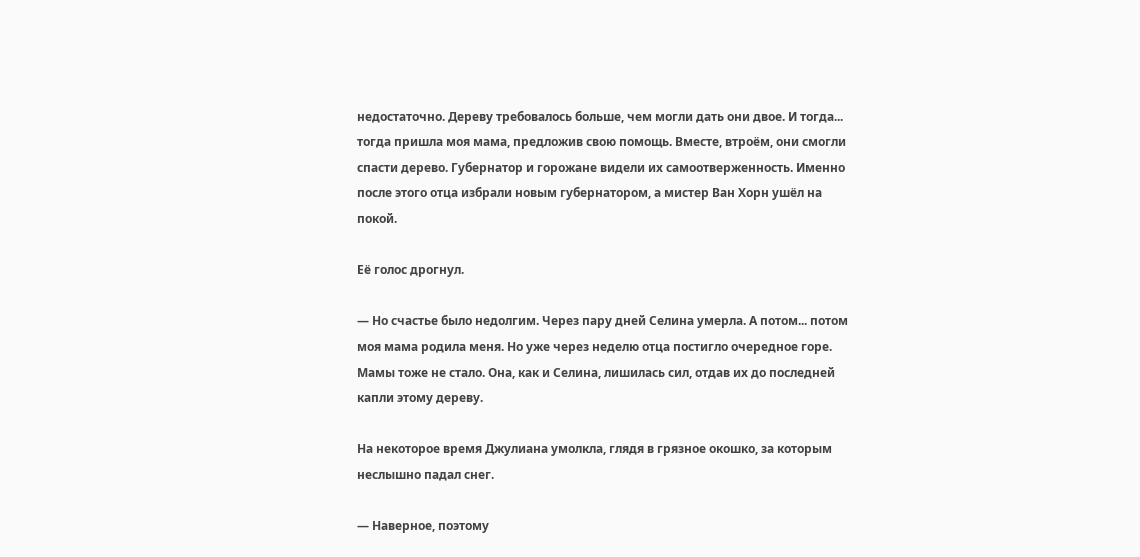недостаточно. Дереву требовалось больше, чем могли дать они двое. И тогда... тогда пришла моя мама, предложив свою помощь. Вместе, втроём, они смогли спасти дерево. Губернатор и горожане видели их самоотверженность. Именно после этого отца избрали новым губернатором, а мистер Ван Хорн ушёл на покой.

Её голос дрогнул.

— Но счастье было недолгим. Через пару дней Селина умерла. А потом... потом моя мама родила меня. Но уже через неделю отца постигло очередное горе. Мамы тоже не стало. Она, как и Селина, лишилась сил, отдав их до последней капли этому дереву.

На некоторое время Джулиана умолкла, глядя в грязное окошко, за которым неслышно падал снег.

— Наверное, поэтому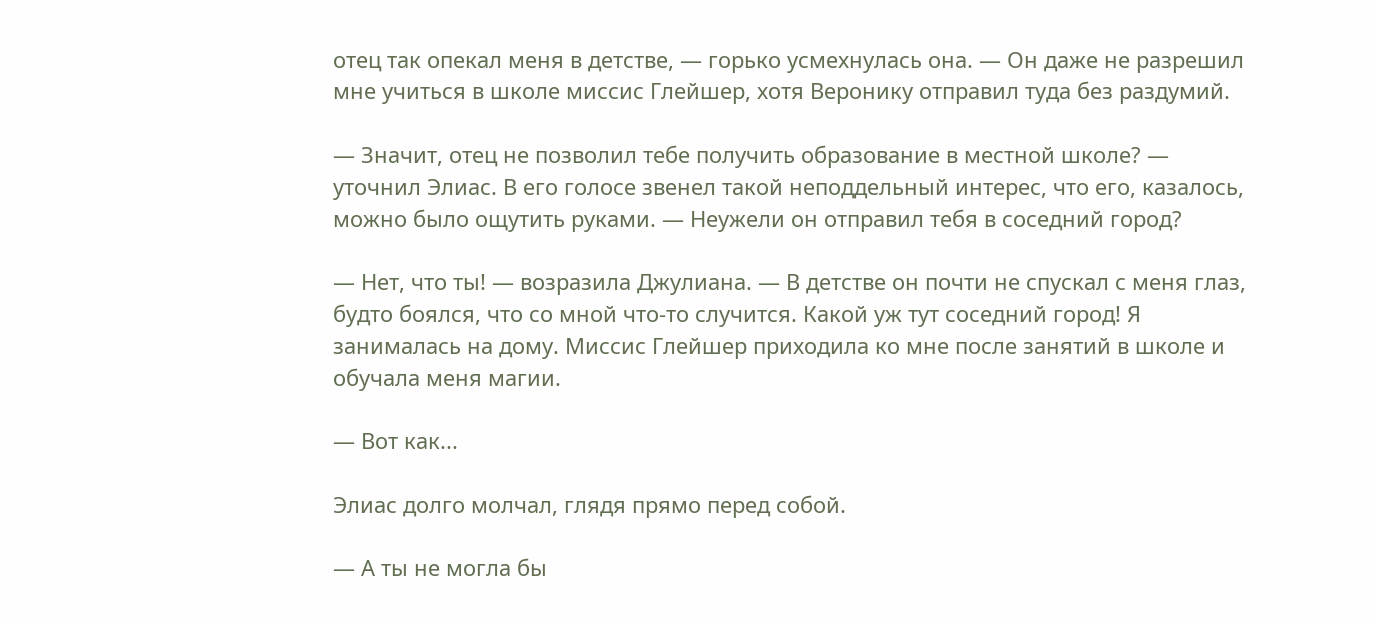отец так опекал меня в детстве, — горько усмехнулась она. — Он даже не разрешил мне учиться в школе миссис Глейшер, хотя Веронику отправил туда без раздумий.

— Значит, отец не позволил тебе получить образование в местной школе? — уточнил Элиас. В его голосе звенел такой неподдельный интерес, что его, казалось, можно было ощутить руками. — Неужели он отправил тебя в соседний город?

— Нет, что ты! — возразила Джулиана. — В детстве он почти не спускал с меня глаз, будто боялся, что со мной что-то случится. Какой уж тут соседний город! Я занималась на дому. Миссис Глейшер приходила ко мне после занятий в школе и обучала меня магии.

— Вот как...

Элиас долго молчал, глядя прямо перед собой.

— А ты не могла бы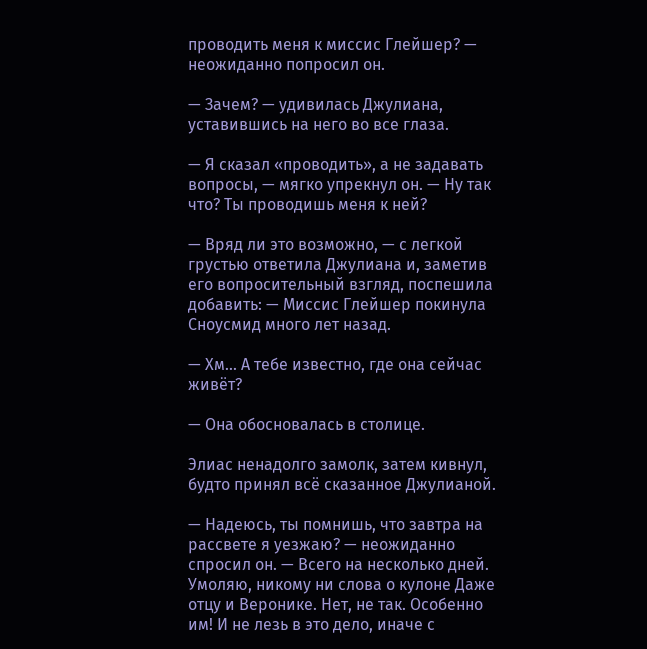проводить меня к миссис Глейшер? — неожиданно попросил он.

— Зачем? — удивилась Джулиана, уставившись на него во все глаза.

— Я сказал «проводить», а не задавать вопросы, — мягко упрекнул он. — Ну так что? Ты проводишь меня к ней?

— Вряд ли это возможно, — с легкой грустью ответила Джулиана и, заметив его вопросительный взгляд, поспешила добавить: — Миссис Глейшер покинула Сноусмид много лет назад.

— Хм... А тебе известно, где она сейчас живёт?

— Она обосновалась в столице.

Элиас ненадолго замолк, затем кивнул, будто принял всё сказанное Джулианой.

— Надеюсь, ты помнишь, что завтра на рассвете я уезжаю? — неожиданно спросил он. — Всего на несколько дней. Умоляю, никому ни слова о кулоне Даже отцу и Веронике. Нет, не так. Особенно им! И не лезь в это дело, иначе с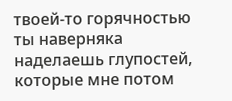твоей-то горячностью ты наверняка наделаешь глупостей, которые мне потом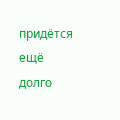придётся ещё долго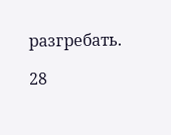разгребать.

28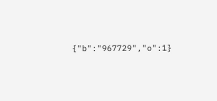{"b":"967729","o":1}